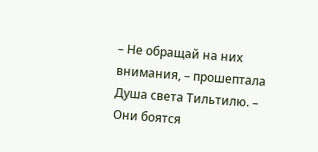– Не обращай на них внимания, – прошептала Душа света Тильтилю. – Они боятся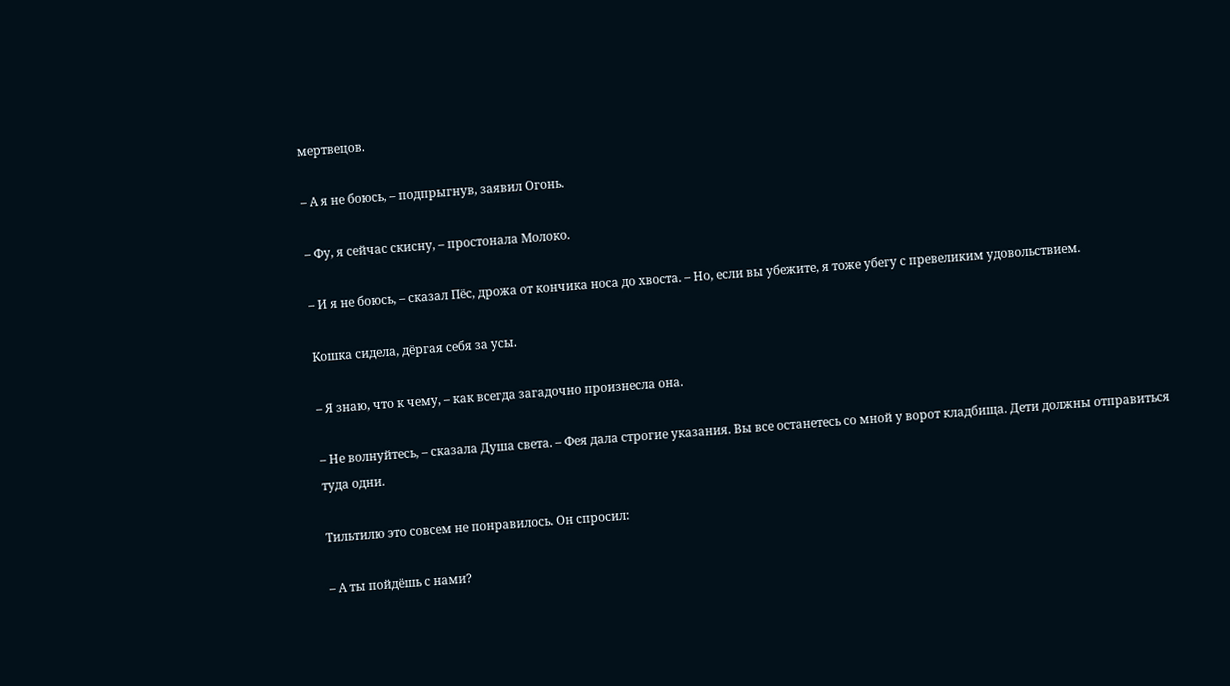мертвецов.

– А я не боюсь, – подпрыгнув, заявил Огонь.

– Фу, я сейчас скисну, – простонала Молоко.

– И я не боюсь, – сказал Пёс, дрожа от кончика носа до хвоста. – Но, если вы убежите, я тоже убегу с превеликим удовольствием.

Кошка сидела, дёргая себя за усы.

– Я знаю, что к чему, – как всегда загадочно произнесла она.

– Не волнуйтесь, – сказала Душа света. – Фея дала строгие указания. Вы все останетесь со мной у ворот кладбища. Дети должны отправиться туда одни.

Тильтилю это совсем не понравилось. Он спросил:

– А ты пойдёшь с нами?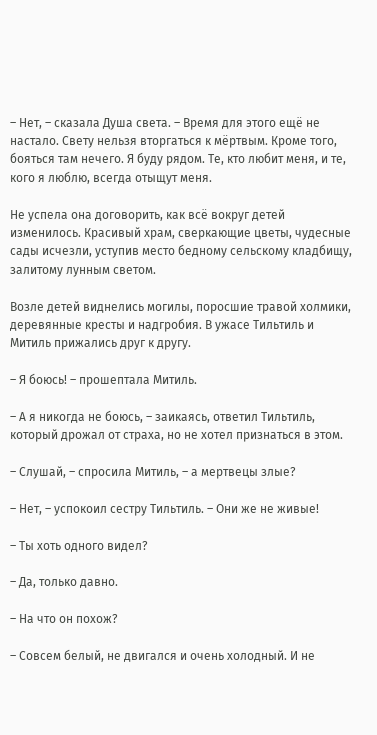– Нет, – сказала Душа света. – Время для этого ещё не настало. Свету нельзя вторгаться к мёртвым. Кроме того, бояться там нечего. Я буду рядом. Те, кто любит меня, и те, кого я люблю, всегда отыщут меня.

Не успела она договорить, как всё вокруг детей изменилось. Красивый храм, сверкающие цветы, чудесные сады исчезли, уступив место бедному сельскому кладбищу, залитому лунным светом.

Возле детей виднелись могилы, поросшие травой холмики, деревянные кресты и надгробия. В ужасе Тильтиль и Митиль прижались друг к другу.

– Я боюсь! – прошептала Митиль.

– А я никогда не боюсь, – заикаясь, ответил Тильтиль, который дрожал от страха, но не хотел признаться в этом.

– Слушай, – спросила Митиль, – а мертвецы злые?

– Нет, – успокоил сестру Тильтиль. – Они же не живые!

– Ты хоть одного видел?

– Да, только давно.

– На что он похож?

– Совсем белый, не двигался и очень холодный. И не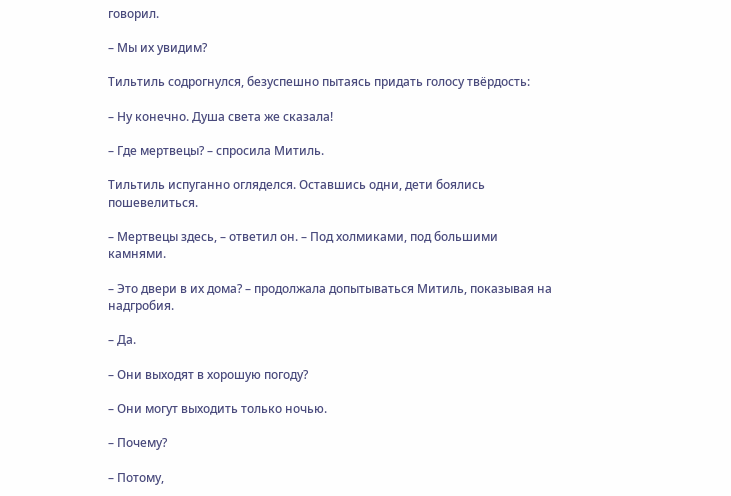говорил.

– Мы их увидим?

Тильтиль содрогнулся, безуспешно пытаясь придать голосу твёрдость:

– Ну конечно. Душа света же сказала!

– Где мертвецы? – спросила Митиль.

Тильтиль испуганно огляделся. Оставшись одни, дети боялись пошевелиться.

– Мертвецы здесь, – ответил он. – Под холмиками, под большими камнями.

– Это двери в их дома? – продолжала допытываться Митиль, показывая на надгробия.

– Да.

– Они выходят в хорошую погоду?

– Они могут выходить только ночью.

– Почему?

– Потому,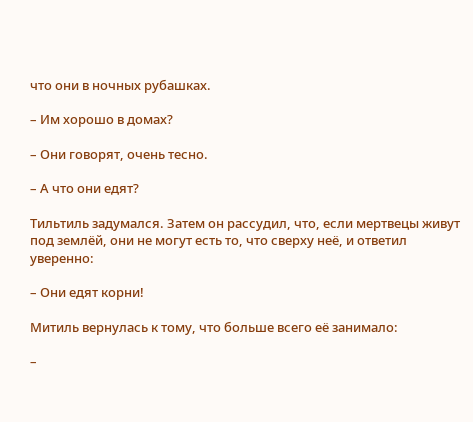что они в ночных рубашках.

– Им хорошо в домах?

– Они говорят, очень тесно.

– А что они едят?

Тильтиль задумался. Затем он рассудил, что, если мертвецы живут под землёй, они не могут есть то, что сверху неё, и ответил уверенно:

– Они едят корни!

Митиль вернулась к тому, что больше всего её занимало:

–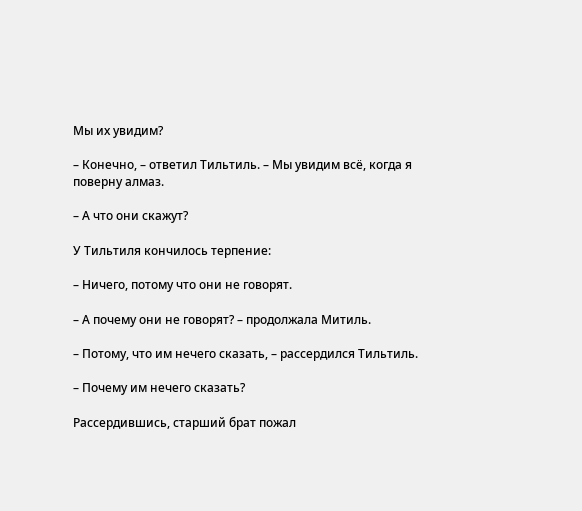Мы их увидим?

– Конечно, – ответил Тильтиль. – Мы увидим всё, когда я поверну алмаз.

– А что они скажут?

У Тильтиля кончилось терпение:

– Ничего, потому что они не говорят.

– А почему они не говорят? – продолжала Митиль.

– Потому, что им нечего сказать, – рассердился Тильтиль.

– Почему им нечего сказать?

Рассердившись, старший брат пожал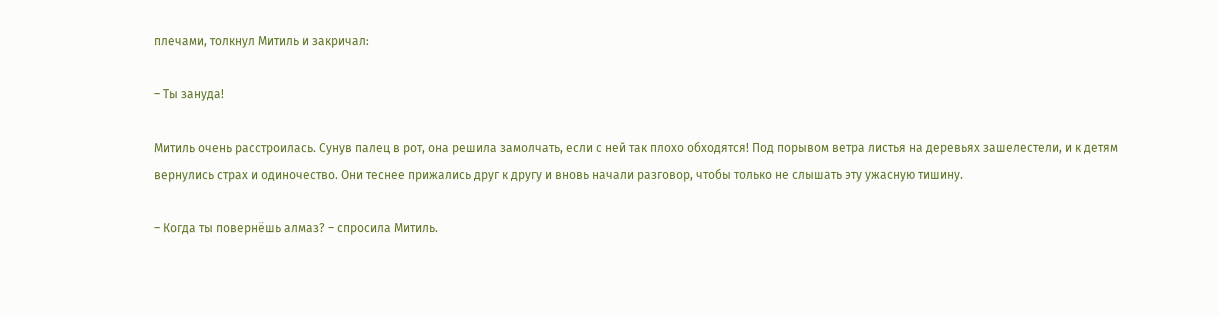плечами, толкнул Митиль и закричал:

– Ты зануда!

Митиль очень расстроилась. Сунув палец в рот, она решила замолчать, если с ней так плохо обходятся! Под порывом ветра листья на деревьях зашелестели, и к детям вернулись страх и одиночество. Они теснее прижались друг к другу и вновь начали разговор, чтобы только не слышать эту ужасную тишину.

– Когда ты повернёшь алмаз? – спросила Митиль.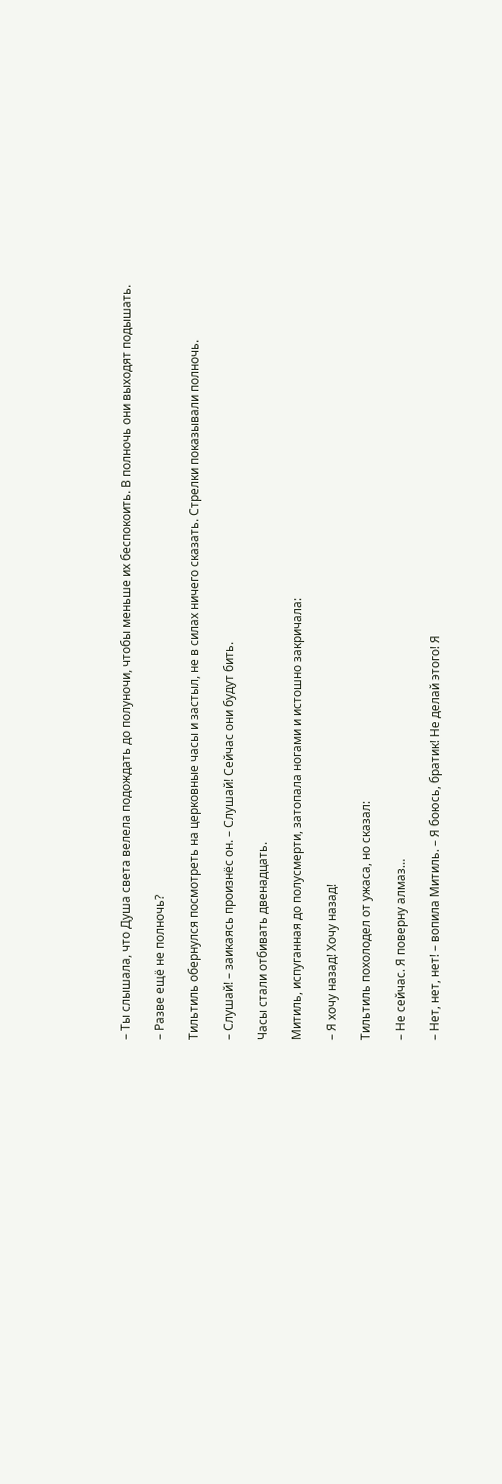– Ты слышала, что Душа света велела подождать до полуночи, чтобы меньше их беспокоить. В полночь они выходят подышать.

– Разве ещё не полночь?

Тильтиль обернулся посмотреть на церковные часы и застыл, не в силах ничего сказать. Стрелки показывали полночь.

– Слушай! – заикаясь произнёс он. – Слушай! Сейчас они будут бить.

Часы стали отбивать двенадцать.

Митиль, испуганная до полусмерти, затопала ногами и истошно закричала:

– Я хочу назад! Хочу назад!

Тильтиль похолодел от ужаса, но сказал:

– Не сейчас. Я поверну алмаз…

– Нет, нет, нет! – вопила Митиль. – Я боюсь, братик! Не делай этого! Я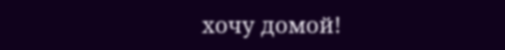хочу домой!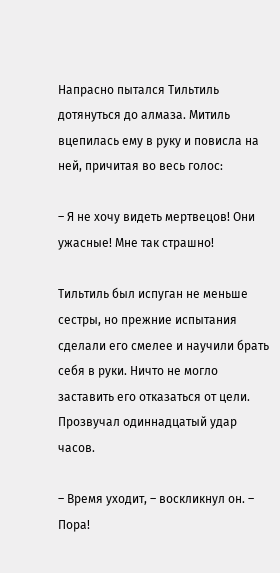Напрасно пытался Тильтиль дотянуться до алмаза. Митиль вцепилась ему в руку и повисла на ней, причитая во весь голос:

– Я не хочу видеть мертвецов! Они ужасные! Мне так страшно!

Тильтиль был испуган не меньше сестры, но прежние испытания сделали его смелее и научили брать себя в руки. Ничто не могло заставить его отказаться от цели. Прозвучал одиннадцатый удар часов.

– Время уходит, – воскликнул он. – Пора!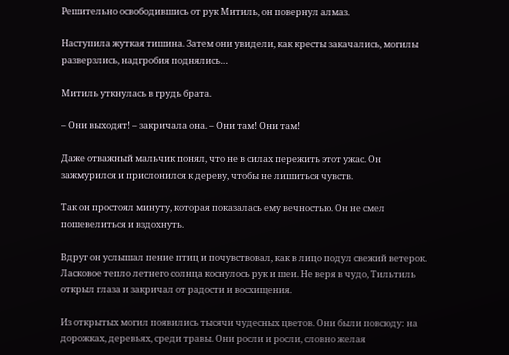Решительно освободившись от рук Митиль, он повернул алмаз.

Наступила жуткая тишина. Затем они увидели, как кресты закачались, могилы разверзлись, надгробия поднялись…

Митиль уткнулась в грудь брата.

– Они выходят! – закричала она. – Они там! Они там!

Даже отважный мальчик понял, что не в силах пережить этот ужас. Он зажмурился и прислонился к дереву, чтобы не лишиться чувств.

Так он простоял минуту, которая показалась ему вечностью. Он не смел пошевелиться и вздохнуть.

Вдруг он услышал пение птиц и почувствовал, как в лицо подул свежий ветерок. Ласковое тепло летнего солнца коснулось рук и шеи. Не веря в чудо, Тильтиль открыл глаза и закричал от радости и восхищения.

Из открытых могил появились тысячи чудесных цветов. Они были повсюду: на дорожках, деревьях, среди травы. Они росли и росли, словно желая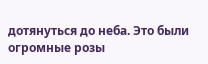дотянуться до неба. Это были огромные розы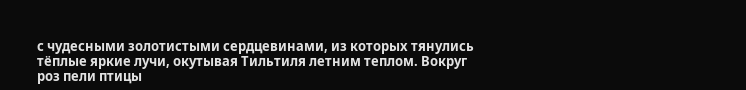с чудесными золотистыми сердцевинами, из которых тянулись тёплые яркие лучи, окутывая Тильтиля летним теплом. Вокруг роз пели птицы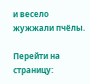и весело жужжали пчёлы.

Перейти на страницу: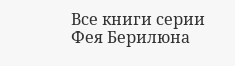Все книги серии Фея Берилюна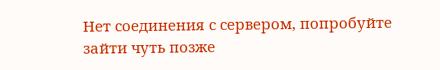Нет соединения с сервером, попробуйте зайти чуть позже